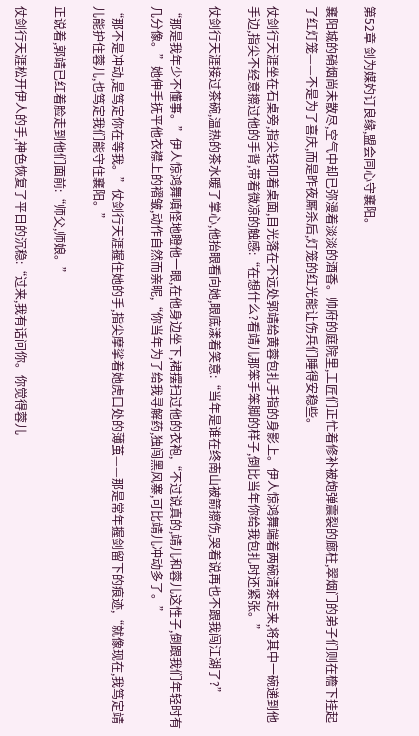第52章 剑为媒妁订良缘,盟会同心守襄阳。

襄阳城的硝烟尚未散尽,空气中却已弥漫着淡淡的酒香。帅府的庭院里,工匠们正忙着修补被炮弹震裂的廊柱,翠烟门的弟子们则在檐下挂起了红灯笼——不是为了喜庆,而是昨夜厮杀后,灯笼的红光能让伤兵们睡得安稳些。

仗剑行天涯坐在石桌旁,指尖轻叩着桌面,目光落在不远处郭靖给黄蓉包扎手指的身影上。伊人惊鸿舞端着两碗清茶走来,将其中一碗递到他手边,指尖不经意擦过他的手背,带着微凉的触感:“在想什么?看靖儿那笨手笨脚的样子,倒比当年你给我包扎时还紧张。”

仗剑行天涯接过茶碗,温热的茶水暖了掌心,他抬眼看向她,眼底漾着笑意:“当年是谁在终南山被箭擦伤,哭着说再也不跟我闯江湖了?”

“那是我年少不懂事。”伊人惊鸿舞嗔怪地瞪他一眼,在他身边坐下,裙摆扫过他的衣袍,“不过说真的,靖儿和蓉儿这性子,倒跟我们年轻时有几分像。”她伸手抚平他衣襟上的褶皱,动作自然而亲昵,“你当年为了给我寻解药,独闯黑风寨,可比靖儿冲动多了。”

“那不是冲动,是笃定你在等我。”仗剑行天涯握住她的手,指尖摩挲着她虎口处的薄茧——那是常年握剑留下的痕迹,“就像现在,我笃定靖儿能护住蓉儿,也笃定我们能守住襄阳。”

正说着,郭靖已红着脸走到他们面前:“师父,师娘。”

仗剑行天涯松开伊人的手,神色恢复了平日的沉稳:“过来,我有话问你。你觉得蓉儿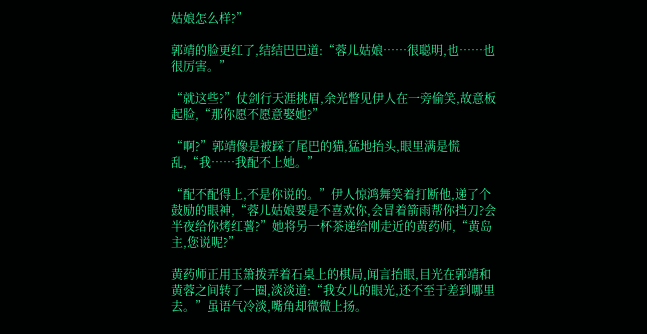姑娘怎么样?”

郭靖的脸更红了,结结巴巴道:“蓉儿姑娘……很聪明,也……也很厉害。”

“就这些?”仗剑行天涯挑眉,余光瞥见伊人在一旁偷笑,故意板起脸,“那你愿不愿意娶她?”

“啊?”郭靖像是被踩了尾巴的猫,猛地抬头,眼里满是慌乱,“我……我配不上她。”

“配不配得上,不是你说的。”伊人惊鸿舞笑着打断他,递了个鼓励的眼神,“蓉儿姑娘要是不喜欢你,会冒着箭雨帮你挡刀?会半夜给你烤红薯?”她将另一杯茶递给刚走近的黄药师,“黄岛主,您说呢?”

黄药师正用玉箫拨弄着石桌上的棋局,闻言抬眼,目光在郭靖和黄蓉之间转了一圈,淡淡道:“我女儿的眼光,还不至于差到哪里去。”虽语气冷淡,嘴角却微微上扬。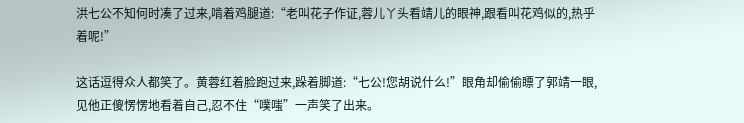洪七公不知何时凑了过来,啃着鸡腿道:“老叫花子作证,蓉儿丫头看靖儿的眼神,跟看叫花鸡似的,热乎着呢!”

这话逗得众人都笑了。黄蓉红着脸跑过来,跺着脚道:“七公!您胡说什么!”眼角却偷偷瞟了郭靖一眼,见他正傻愣愣地看着自己,忍不住“噗嗤”一声笑了出来。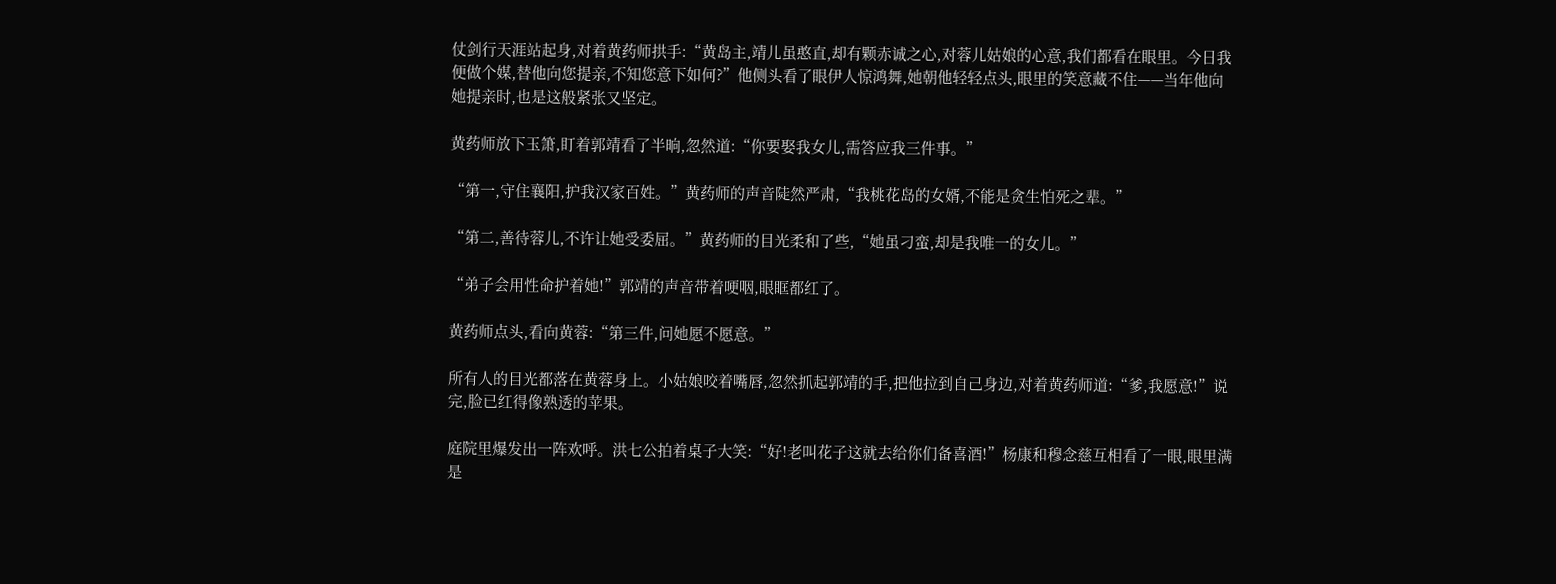仗剑行天涯站起身,对着黄药师拱手:“黄岛主,靖儿虽憨直,却有颗赤诚之心,对蓉儿姑娘的心意,我们都看在眼里。今日我便做个媒,替他向您提亲,不知您意下如何?”他侧头看了眼伊人惊鸿舞,她朝他轻轻点头,眼里的笑意藏不住——当年他向她提亲时,也是这般紧张又坚定。

黄药师放下玉箫,盯着郭靖看了半晌,忽然道:“你要娶我女儿,需答应我三件事。”

“第一,守住襄阳,护我汉家百姓。”黄药师的声音陡然严肃,“我桃花岛的女婿,不能是贪生怕死之辈。”

“第二,善待蓉儿,不许让她受委屈。”黄药师的目光柔和了些,“她虽刁蛮,却是我唯一的女儿。”

“弟子会用性命护着她!”郭靖的声音带着哽咽,眼眶都红了。

黄药师点头,看向黄蓉:“第三件,问她愿不愿意。”

所有人的目光都落在黄蓉身上。小姑娘咬着嘴唇,忽然抓起郭靖的手,把他拉到自己身边,对着黄药师道:“爹,我愿意!”说完,脸已红得像熟透的苹果。

庭院里爆发出一阵欢呼。洪七公拍着桌子大笑:“好!老叫花子这就去给你们备喜酒!”杨康和穆念慈互相看了一眼,眼里满是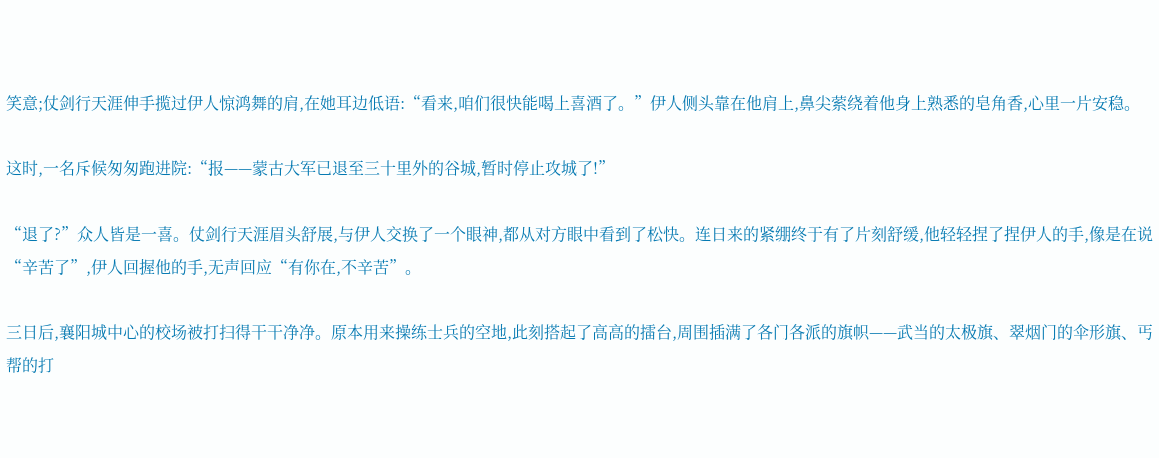笑意;仗剑行天涯伸手揽过伊人惊鸿舞的肩,在她耳边低语:“看来,咱们很快能喝上喜酒了。”伊人侧头靠在他肩上,鼻尖萦绕着他身上熟悉的皂角香,心里一片安稳。

这时,一名斥候匆匆跑进院:“报——蒙古大军已退至三十里外的谷城,暂时停止攻城了!”

“退了?”众人皆是一喜。仗剑行天涯眉头舒展,与伊人交换了一个眼神,都从对方眼中看到了松快。连日来的紧绷终于有了片刻舒缓,他轻轻捏了捏伊人的手,像是在说“辛苦了”,伊人回握他的手,无声回应“有你在,不辛苦”。

三日后,襄阳城中心的校场被打扫得干干净净。原本用来操练士兵的空地,此刻搭起了高高的擂台,周围插满了各门各派的旗帜——武当的太极旗、翠烟门的伞形旗、丐帮的打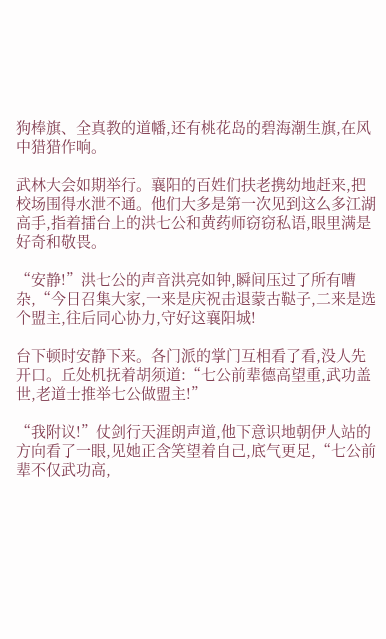狗棒旗、全真教的道幡,还有桃花岛的碧海潮生旗,在风中猎猎作响。

武林大会如期举行。襄阳的百姓们扶老携幼地赶来,把校场围得水泄不通。他们大多是第一次见到这么多江湖高手,指着擂台上的洪七公和黄药师窃窃私语,眼里满是好奇和敬畏。

“安静!”洪七公的声音洪亮如钟,瞬间压过了所有嘈杂,“今日召集大家,一来是庆祝击退蒙古鞑子,二来是选个盟主,往后同心协力,守好这襄阳城!

台下顿时安静下来。各门派的掌门互相看了看,没人先开口。丘处机抚着胡须道:“七公前辈德高望重,武功盖世,老道士推举七公做盟主!”

“我附议!”仗剑行天涯朗声道,他下意识地朝伊人站的方向看了一眼,见她正含笑望着自己,底气更足,“七公前辈不仅武功高,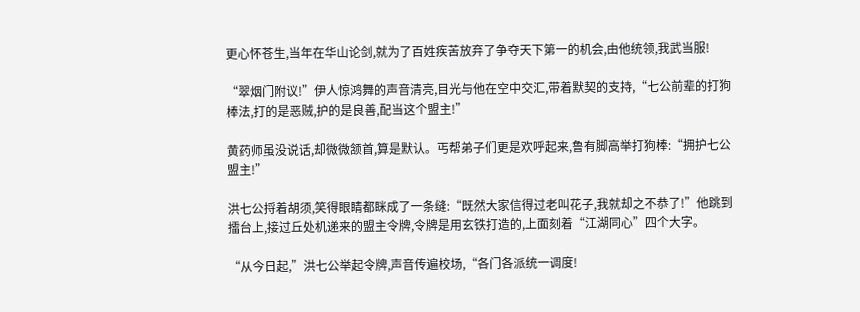更心怀苍生,当年在华山论剑,就为了百姓疾苦放弃了争夺天下第一的机会,由他统领,我武当服!

“翠烟门附议!”伊人惊鸿舞的声音清亮,目光与他在空中交汇,带着默契的支持,“七公前辈的打狗棒法,打的是恶贼,护的是良善,配当这个盟主!”

黄药师虽没说话,却微微颔首,算是默认。丐帮弟子们更是欢呼起来,鲁有脚高举打狗棒:“拥护七公盟主!”

洪七公捋着胡须,笑得眼睛都眯成了一条缝:“既然大家信得过老叫花子,我就却之不恭了!”他跳到擂台上,接过丘处机递来的盟主令牌,令牌是用玄铁打造的,上面刻着“江湖同心”四个大字。

“从今日起,”洪七公举起令牌,声音传遍校场,“各门各派统一调度!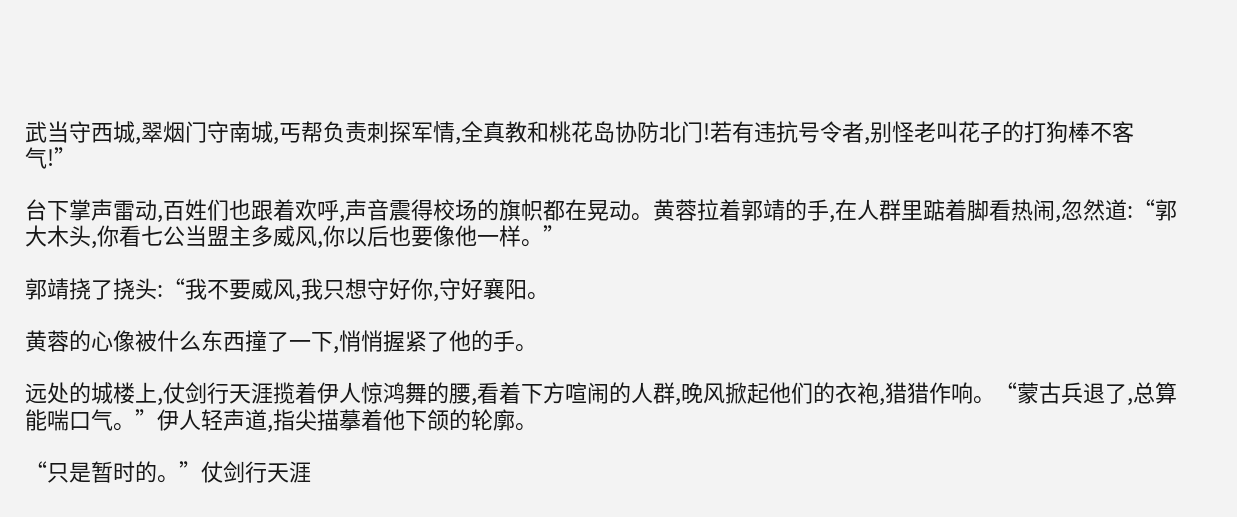武当守西城,翠烟门守南城,丐帮负责刺探军情,全真教和桃花岛协防北门!若有违抗号令者,别怪老叫花子的打狗棒不客气!”

台下掌声雷动,百姓们也跟着欢呼,声音震得校场的旗帜都在晃动。黄蓉拉着郭靖的手,在人群里踮着脚看热闹,忽然道:“郭大木头,你看七公当盟主多威风,你以后也要像他一样。”

郭靖挠了挠头:“我不要威风,我只想守好你,守好襄阳。

黄蓉的心像被什么东西撞了一下,悄悄握紧了他的手。

远处的城楼上,仗剑行天涯揽着伊人惊鸿舞的腰,看着下方喧闹的人群,晚风掀起他们的衣袍,猎猎作响。“蒙古兵退了,总算能喘口气。”伊人轻声道,指尖描摹着他下颌的轮廓。

“只是暂时的。”仗剑行天涯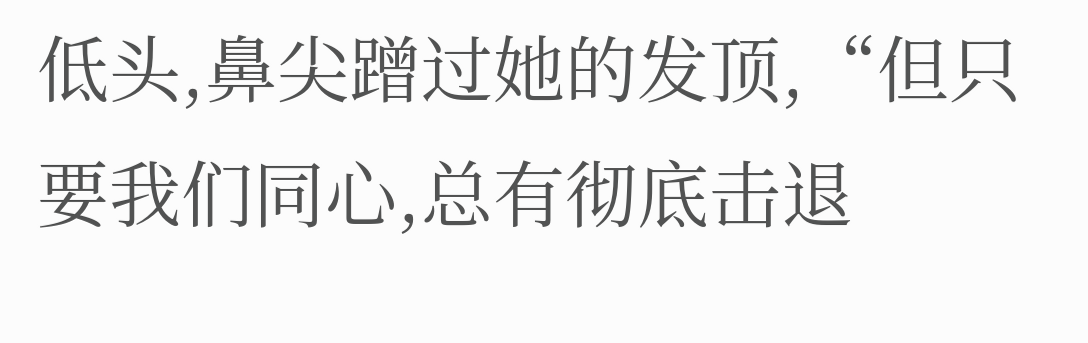低头,鼻尖蹭过她的发顶,“但只要我们同心,总有彻底击退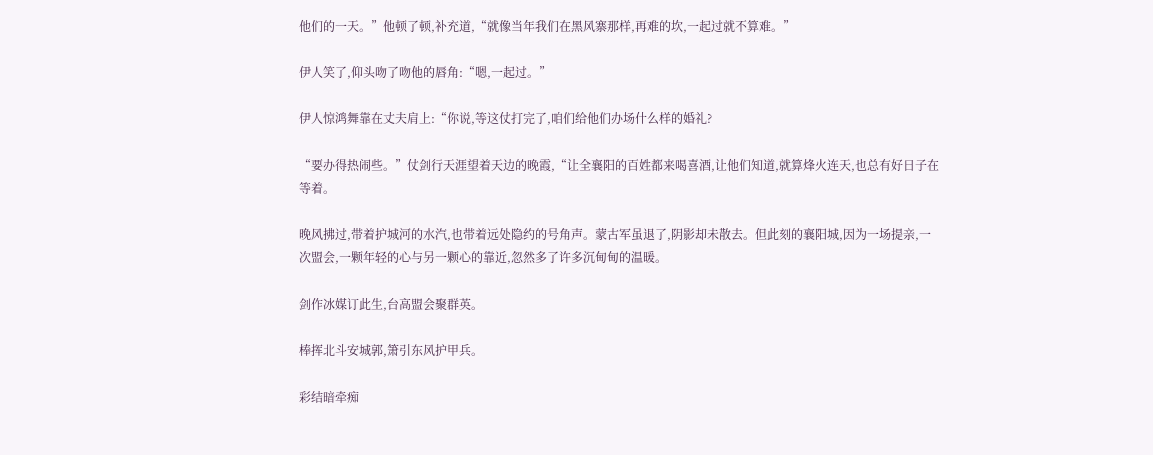他们的一天。”他顿了顿,补充道,“就像当年我们在黑风寨那样,再难的坎,一起过就不算难。”

伊人笑了,仰头吻了吻他的唇角:“嗯,一起过。”

伊人惊鸿舞靠在丈夫肩上:“你说,等这仗打完了,咱们给他们办场什么样的婚礼?

“要办得热闹些。”仗剑行天涯望着天边的晚霞,“让全襄阳的百姓都来喝喜酒,让他们知道,就算烽火连天,也总有好日子在等着。

晚风拂过,带着护城河的水汽,也带着远处隐约的号角声。蒙古军虽退了,阴影却未散去。但此刻的襄阳城,因为一场提亲,一次盟会,一颗年轻的心与另一颗心的靠近,忽然多了许多沉甸甸的温暖。

剑作冰媒订此生,台高盟会聚群英。

棒挥北斗安城郭,箫引东风护甲兵。

彩结暗牵痴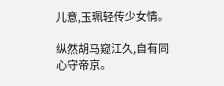儿意,玉珮轻传少女情。

纵然胡马窥江久,自有同心守帝京。